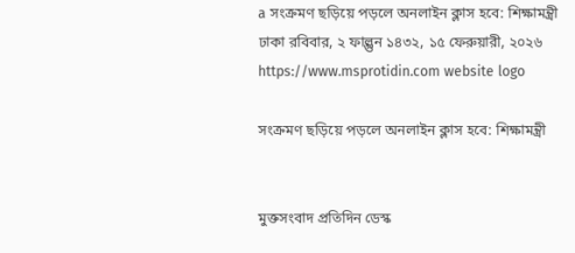a সংক্রমণ ছড়িয়ে পড়লে অনলাইন ক্লাস হবে: শিক্ষামন্ত্রী
ঢাকা রবিবার, ২ ফাল্গুন ১৪৩২, ১৫ ফেরুয়ারী, ২০২৬
https://www.msprotidin.com website logo

সংক্রমণ ছড়িয়ে পড়লে অনলাইন ক্লাস হবে: শিক্ষামন্ত্রী


মুক্তসংবাদ প্রতিদিন ডেস্ক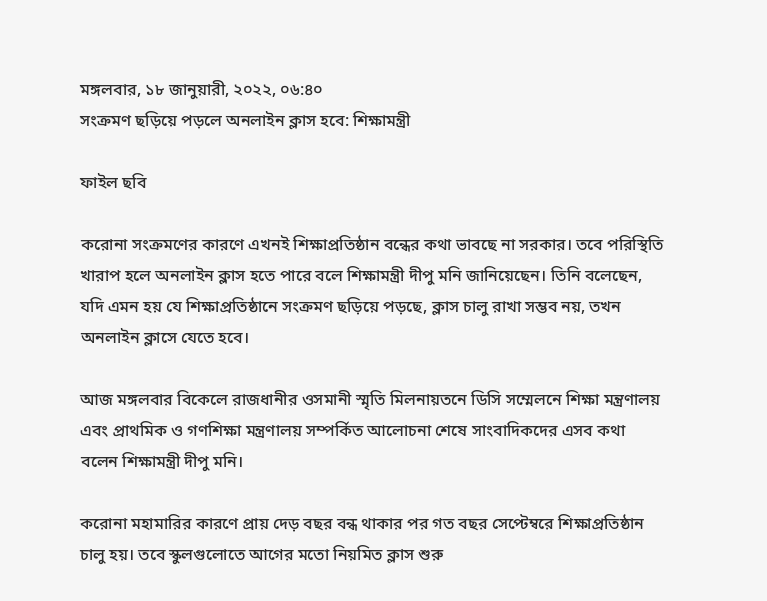মঙ্গলবার, ১৮ জানুয়ারী, ২০২২, ০৬:৪০
সংক্রমণ ছড়িয়ে পড়লে অনলাইন ক্লাস হবে: শিক্ষামন্ত্রী

ফাইল ছবি

করোনা সংক্রমণের কারণে এখনই শিক্ষাপ্রতিষ্ঠান বন্ধের কথা ভাবছে না সরকার। তবে পরিস্থিতি খারাপ হলে অনলাইন ক্লাস হতে পারে বলে শিক্ষামন্ত্রী দীপু মনি জানিয়েছেন। তিনি বলেছেন, যদি এমন হয় যে শিক্ষাপ্রতিষ্ঠানে সংক্রমণ ছড়িয়ে পড়ছে, ক্লাস চালু রাখা সম্ভব নয়, তখন অনলাইন ক্লাসে যেতে হবে।

আজ মঙ্গলবার বিকেলে রাজধানীর ওসমানী স্মৃতি মিলনায়তনে ডিসি সম্মেলনে শিক্ষা মন্ত্রণালয় এবং প্রাথমিক ও গণশিক্ষা মন্ত্রণালয় সম্পর্কিত আলোচনা শেষে সাংবাদিকদের এসব কথা বলেন শিক্ষামন্ত্রী দীপু মনি।

করোনা মহামারির কারণে প্রায় দেড় বছর বন্ধ থাকার পর গত বছর সেপ্টেম্বরে শিক্ষাপ্রতিষ্ঠান চালু হয়। তবে স্কুলগুলোতে আগের মতো নিয়মিত ক্লাস শুরু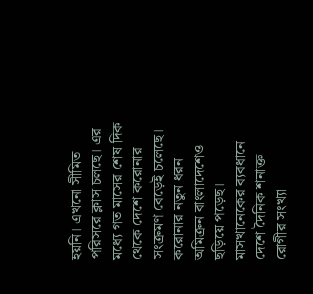হয়নি। এখনো সীমিত পরিসরে ক্লাস চলছে। এর মধ্যে গত মাসের শেষ দিক থেকে দেশে করোনার সংক্রমণ বেড়েই চলেছে। করোনার নতুন ধরন অমিক্রন বাংলাদেশেও ছড়িয়ে পড়েছ। মাসখানেকের ব্যবধানে দেশে দৈনিক শনাক্ত রোগীর সংখ্যা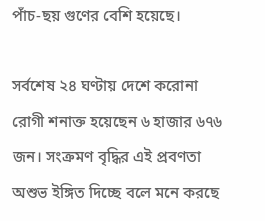পাঁচ-ছয় গুণের বেশি হয়েছে।

সর্বশেষ ২৪ ঘণ্টায় দেশে করোনা রোগী শনাক্ত হয়েছেন ৬ হাজার ৬৭৬ জন। সংক্রমণ বৃদ্ধির এই প্রবণতা অশুভ ইঙ্গিত দিচ্ছে বলে মনে করছে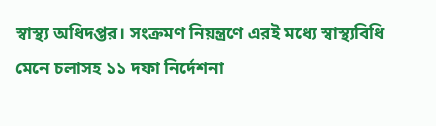স্বাস্থ্য অধিদপ্তর। সংক্রমণ নিয়ন্ত্রণে এরই মধ্যে স্বাস্থ্যবিধি মেনে চলাসহ ১১ দফা নির্দেশনা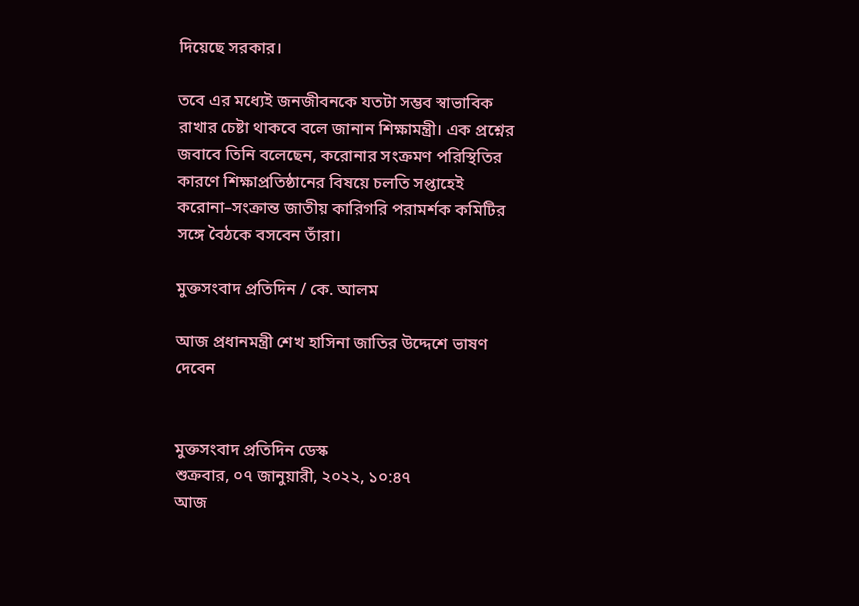দিয়েছে সরকার।

তবে এর মধ্যেই জনজীবনকে যতটা সম্ভব স্বাভাবিক রাখার চেষ্টা থাকবে বলে জানান শিক্ষামন্ত্রী। এক প্রশ্নের জবাবে তিনি বলেছেন, করোনার সংক্রমণ পরিস্থিতির কারণে শিক্ষাপ্রতিষ্ঠানের বিষয়ে চলতি সপ্তাহেই করোনা–সংক্রান্ত জাতীয় কারিগরি পরামর্শক কমিটির সঙ্গে বৈঠকে বসবেন তাঁরা।

মুক্তসংবাদ প্রতিদিন / কে. আলম

আজ প্রধানমন্ত্রী শেখ হাসিনা জাতির উদ্দেশে ভাষণ দেবেন


মুক্তসংবাদ প্রতিদিন ডেস্ক
শুক্রবার, ০৭ জানুয়ারী, ২০২২, ১০:৪৭
আজ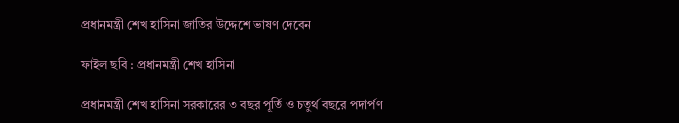প্রধানমন্ত্রী শেখ হাসিনা জাতির উদ্দেশে ভাষণ দেবেন

ফাইল ছবি : প্রধানমন্ত্রী শেখ হাসিনা

প্রধানমন্ত্রী শেখ হাসিনা সরকারের ৩ বছর পূর্তি ও চতুর্থ বছরে পদার্পণ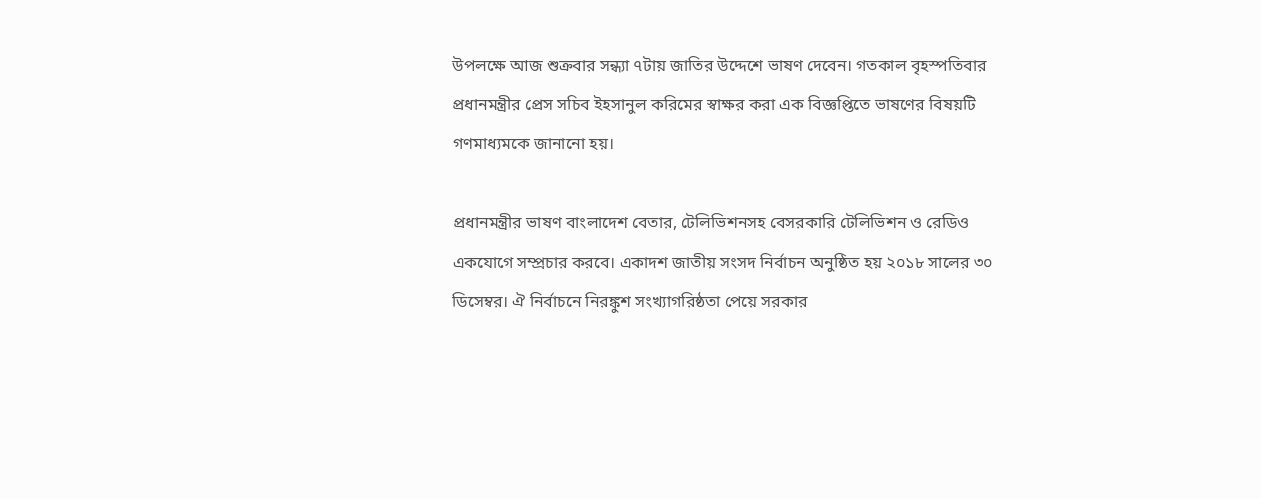উপলক্ষে আজ শুক্রবার সন্ধ্যা ৭টায় জাতির উদ্দেশে ভাষণ দেবেন। গতকাল বৃহস্পতিবার প্রধানমন্ত্রীর প্রেস সচিব ইহসানুল করিমের স্বাক্ষর করা এক বিজ্ঞপ্তিতে ভাষণের বিষয়টি গণমাধ্যমকে জানানো হয়।

প্রধানমন্ত্রীর ভাষণ বাংলাদেশ বেতার, টেলিভিশনসহ বেসরকারি টেলিভিশন ও রেডিও একযোগে সম্প্রচার করবে। একাদশ জাতীয় সংসদ নির্বাচন অনুষ্ঠিত হয় ২০১৮ সালের ৩০ ডিসেম্বর। ঐ নির্বাচনে নিরঙ্কুশ সংখ্যাগরিষ্ঠতা পেয়ে সরকার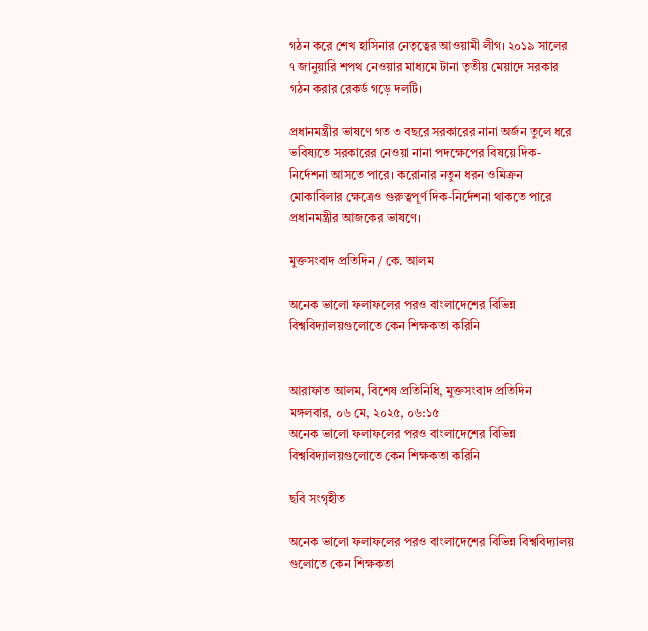গঠন করে শেখ হাসিনার নেতৃত্বের আওয়ামী লীগ। ২০১৯ সালের ৭ জানুয়ারি শপথ নেওয়ার মাধ্যমে টানা তৃতীয় মেয়াদে সরকার গঠন করার রেকর্ড গড়ে দলটি।

প্রধানমন্ত্রীর ভাষণে গত ৩ বছরে সরকারের নানা অর্জন তুলে ধরে ভবিষ্যতে সরকারের নেওয়া নানা পদক্ষেপের বিষয়ে দিক-নির্দেশনা আসতে পারে। করোনার নতুন ধরন ওমিক্রন মোকাবিলার ক্ষেত্রেও গুরুত্বপূর্ণ দিক-নির্দেশনা থাকতে পারে প্রধানমন্ত্রীর আজকের ভাষণে।

মুক্তসংবাদ প্রতিদিন / কে. আলম

অনেক ভালো ফলাফলের পরও বাংলাদেশের বিভিন্ন বিশ্ববিদ্যালয়গুলোতে কেন শিক্ষকতা করিনি


আরাফাত আলম, বিশেষ প্রতিনিধি, মুক্তসংবাদ প্রতিদিন
মঙ্গলবার, ০৬ মে, ২০২৫, ০৬:১৫
অনেক ভালো ফলাফলের পরও বাংলাদেশের বিভিন্ন বিশ্ববিদ্যালয়গুলোতে কেন শিক্ষকতা করিনি

ছবি সংগৃহীত

অনেক ভালো ফলাফলের পরও বাংলাদেশের বিভিন্ন বিশ্ববিদ্যালয় গুলোতে কেন শিক্ষকতা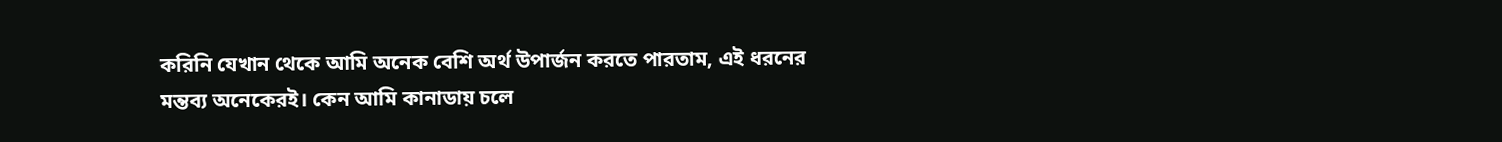করিনি যেখান থেকে আমি অনেক বেশি অর্থ উপার্জন করতে পারতাম, এই ধরনের মন্তব্য অনেকেরই। কেন আমি কানাডায় চলে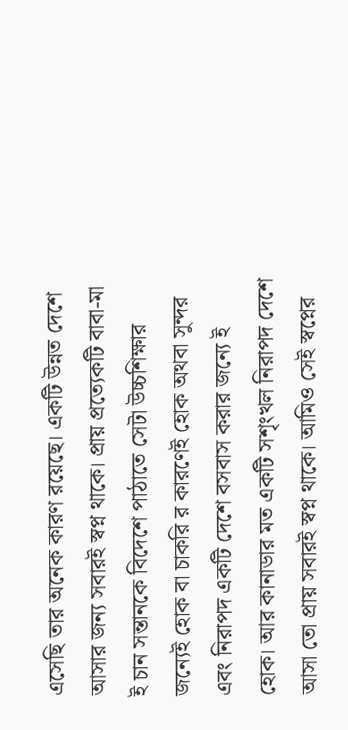এসেছি তার অনেক কারণ রয়েছে। একটি উন্নত দেশে আসার জন্য সবারই স্বপ্ন থাকে। প্রায় প্রত্যেকটি বাবা-মা ই চান সন্তানকে বিদেশে পাঠাতে সেটা উচ্চশিক্ষার জন্যেই হোক বা চাকরি র কারণেই হোক অথবা সুন্দর এবং নিরাপদ একটি দেশে বসবাস করার জন্যে ই হোক। আর কানাডার মত একটি সশৃংখল নিরাপদ দেশে আসা তো প্রায় সবারই স্বপ্ন থাকে। আমিও সেই স্বপ্নের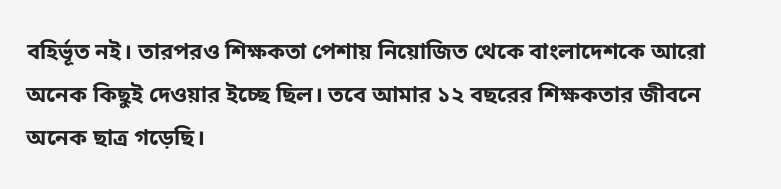বহির্ভূত নই। তারপরও শিক্ষকতা পেশায় নিয়োজিত থেকে বাংলাদেশকে আরো অনেক কিছুই দেওয়ার ইচ্ছে ছিল। তবে আমার ১২ বছরের শিক্ষকতার জীবনে অনেক ছাত্র গড়েছি।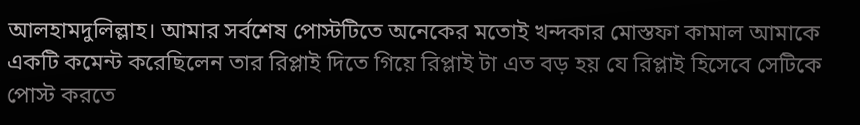আলহামদুলিল্লাহ। আমার সর্বশেষ পোস্টটিতে অনেকের মতোই খন্দকার মোস্তফা কামাল আমাকে একটি কমেন্ট করেছিলেন তার রিপ্লাই দিতে গিয়ে রিপ্লাই টা এত বড় হয় যে রিপ্লাই হিসেবে সেটিকে পোস্ট করতে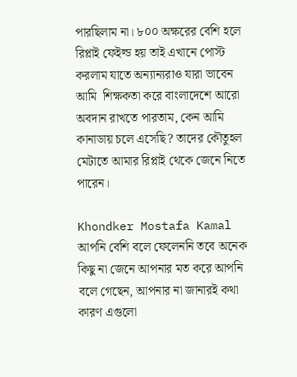পারছিলাম না। ৮০০ অক্ষরের বেশি হলে রিপ্লাই ফেইল্ড হয় তাই এখানে পোস্ট করলাম যাতে অন্যান্যরাও যারা ভাবেন আমি  শিক্ষকতা করে বাংলাদেশে আরো অবদান রাখতে পারতাম, কেন আমি কানাডায় চলে এসেছি? তাদের কৌতুহল মেটাতে আমার রিপ্লাই থেকে জেনে নিতে পারেন।

Khondker Mostafa Kamal আপনি বেশি বলে ফেলেননি তবে অনেক কিছু না জেনে আপনার মত করে আপনি বলে গেছেন, আপনার না জানারই কথা কারণ এগুলো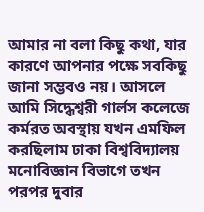আমার না বলা কিছু কথা, যার কারণে আপনার পক্ষে সবকিছু জানা সম্ভবও নয়। আসলে আমি সিদ্ধেশ্বরী গার্লস কলেজে কর্মরত অবস্থায় যখন এমফিল করছিলাম ঢাকা বিশ্ববিদ্যালয় মনোবিজ্ঞান বিভাগে তখন পরপর দুবার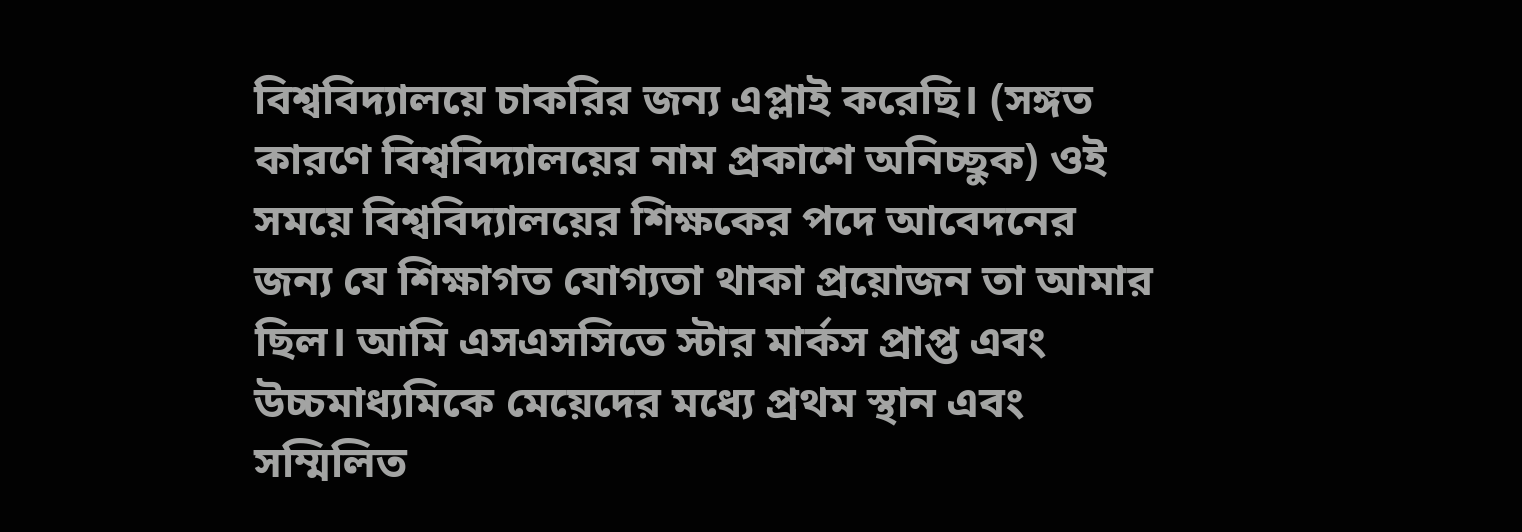বিশ্ববিদ্যালয়ে চাকরির জন্য এপ্লাই করেছি। (সঙ্গত কারণে বিশ্ববিদ্যালয়ের নাম প্রকাশে অনিচ্ছুক) ওই সময়ে বিশ্ববিদ্যালয়ের শিক্ষকের পদে আবেদনের জন্য যে শিক্ষাগত যোগ্যতা থাকা প্রয়োজন তা আমার ছিল। আমি এসএসসিতে স্টার মার্কস প্রাপ্ত এবং উচ্চমাধ্যমিকে মেয়েদের মধ্যে প্রথম স্থান এবং সম্মিলিত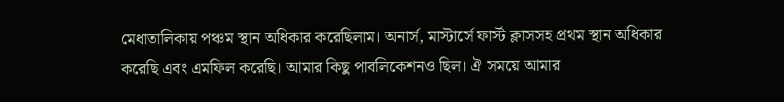মেধাতালিকায় পঞ্চম স্থান অধিকার করেছিলাম। অনার্স, মাস্টার্সে ফার্স্ট ক্লাসসহ প্রথম স্থান অধিকার করেছি এবং এমফিল করেছি। আমার কিছু পাবলিকেশনও ছিল। ঐ সময়ে আমার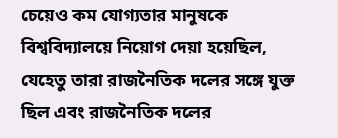চেয়েও কম যোগ্যতার মানুষকে বিশ্ববিদ্যালয়ে নিয়োগ দেয়া হয়েছিল, যেহেতু তারা রাজনৈতিক দলের সঙ্গে যুক্ত ছিল এবং রাজনৈতিক দলের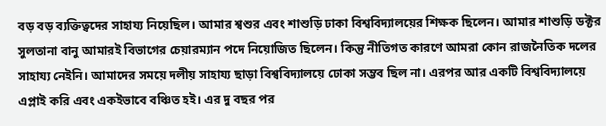বড় বড় ব্যক্তিত্বদের সাহায্য নিয়েছিল। আমার শ্বশুর এবং শাশুড়ি ঢাকা বিশ্ববিদ্যালয়ের শিক্ষক ছিলেন। আমার শাশুড়ি ডক্টর সুলতানা বানু আমারই বিভাগের চেয়ারম্যান পদে নিয়োজিত ছিলেন। কিন্তু নীতিগত কারণে আমরা কোন রাজনৈতিক দলের সাহায্য নেইনি। আমাদের সময়ে দলীয় সাহায্য ছাড়া বিশ্ববিদ্যালয়ে ঢোকা সম্ভব ছিল না। এরপর আর একটি বিশ্ববিদ্যালয়ে এপ্লাই করি এবং একইভাবে বঞ্চিত হই। এর দু বছর পর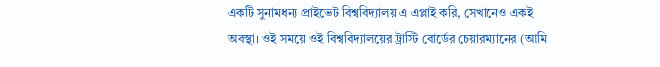একটি সুনামধন্য প্রাইভেট বিশ্ববিদ্যালয় এ এপ্লাই করি, সেখানেও একই অবস্থা। ওই সময়ে ওই বিশ্ববিদ্যালয়ের ট্রাস্টি বোর্ডের চেয়ারম্যানের (আমি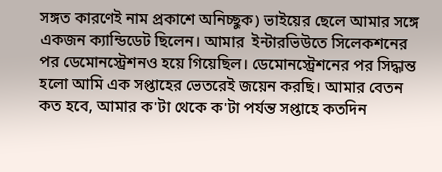সঙ্গত কারণেই নাম প্রকাশে অনিচ্ছুক) ভাইয়ের ছেলে আমার সঙ্গে একজন ক্যান্ডিডেট ছিলেন। আমার  ইন্টারভিউতে সিলেকশনের পর ডেমোনস্ট্রেশনও হয়ে গিয়েছিল। ডেমোনস্ট্রেশনের পর সিদ্ধান্ত হলো আমি এক সপ্তাহের ভেতরেই জয়েন করছি। আমার বেতন কত হবে, আমার ক'টা থেকে ক'টা পর্যন্ত সপ্তাহে কতদিন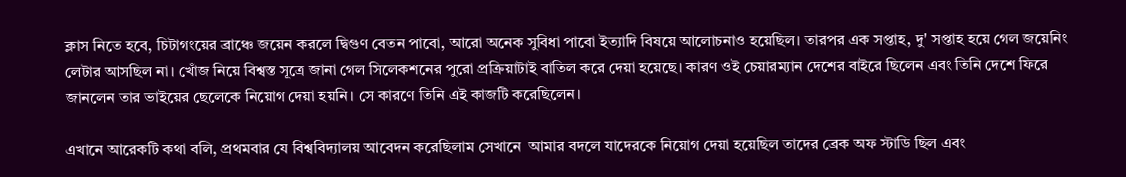ক্লাস নিতে হবে, চিটাগংয়ের ব্রাঞ্চে জয়েন করলে দ্বিগুণ বেতন পাবো, আরো অনেক সুবিধা পাবো ইত্যাদি বিষয়ে আলোচনাও হয়েছিল। তারপর এক সপ্তাহ, দু' সপ্তাহ হয়ে গেল জয়েনিং লেটার আসছিল না। খোঁজ নিয়ে বিশ্বস্ত সূত্রে জানা গেল সিলেকশনের পুরো প্রক্রিয়াটাই বাতিল করে দেয়া হয়েছে। কারণ ওই চেয়ারম্যান দেশের বাইরে ছিলেন এবং তিনি দেশে ফিরে জানলেন তার ভাইয়ের ছেলেকে নিয়োগ দেয়া হয়নি। সে কারণে তিনি এই কাজটি করেছিলেন।

এখানে আরেকটি কথা বলি, প্রথমবার যে বিশ্ববিদ্যালয় আবেদন করেছিলাম সেখানে  আমার বদলে যাদেরকে নিয়োগ দেয়া হয়েছিল তাদের ব্রেক অফ স্টাডি ছিল এবং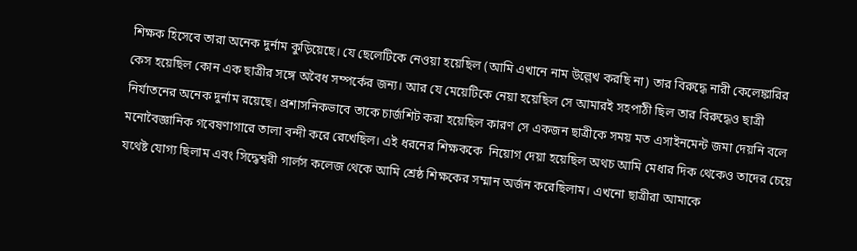শিক্ষক হিসেবে তারা অনেক দুর্নাম কুড়িয়েছে। যে ছেলেটিকে নেওয়া হয়েছিল (আমি এখানে নাম উল্লেখ করছি না) তার বিরুদ্ধে নারী কেলেঙ্কারির কেস হয়েছিল কোন এক ছাত্রীর সঙ্গে অবৈধ সম্পর্কের জন্য। আর যে মেয়েটিকে নেয়া হয়েছিল সে আমারই সহপাঠী ছিল তার বিরুদ্ধেও ছাত্রী নির্যাতনের অনেক দুর্নাম রয়েছে। প্রশাসনিকভাবে তাকে চার্জশিট করা হয়েছিল কারণ সে একজন ছাত্রীকে সময় মত এসাইনমেন্ট জমা দেয়নি বলে মনোবৈজ্ঞানিক গবেষণাগারে তালা বন্দী করে রেখেছিল। এই ধরনের শিক্ষককে  নিয়োগ দেয়া হয়েছিল অথচ আমি মেধার দিক থেকেও তাদের চেয়ে যথেষ্ট যোগ্য ছিলাম এবং সিদ্ধেশ্বরী গার্লস কলেজ থেকে আমি শ্রেষ্ঠ শিক্ষকের সম্মান অর্জন করেছিলাম। এখনো ছাত্রীরা আমাকে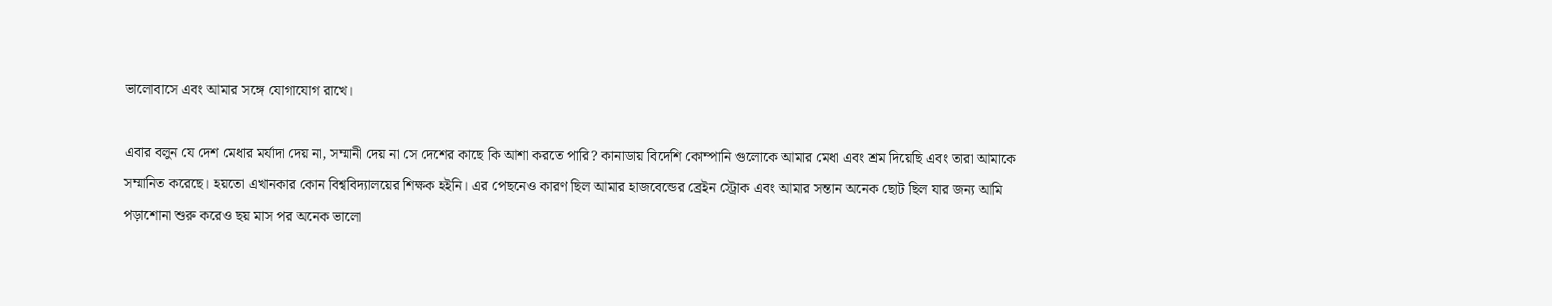ভালোবাসে এবং আমার সঙ্গে যোগাযোগ রাখে।

এবার বলুন যে দেশ মেধার মর্যাদা দেয় না, সম্মানী দেয় না সে দেশের কাছে কি আশা করতে পারি? কানাডায় বিদেশি কোম্পানি গুলোকে আমার মেধা এবং শ্রম দিয়েছি এবং তারা আমাকে সম্মানিত করেছে। হয়তো এখানকার কোন বিশ্ববিদ্যালয়ের শিক্ষক হইনি। এর পেছনেও কারণ ছিল আমার হাজবেন্ডের ব্রেইন স্ট্রোক এবং আমার সন্তান অনেক ছোট ছিল যার জন্য আমি পড়াশোনা শুরু করেও ছয় মাস পর অনেক ভালো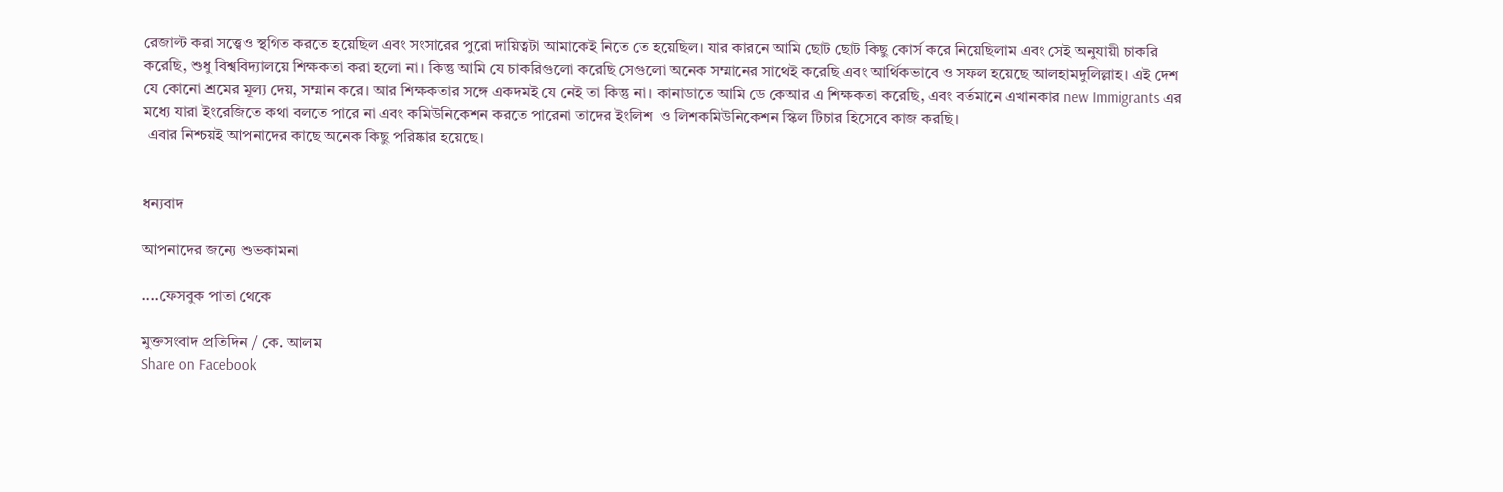রেজাল্ট করা সত্ত্বেও স্থগিত করতে হয়েছিল এবং সংসারের পুরো দায়িত্বটা আমাকেই নিতে তে হয়েছিল। যার কারনে আমি ছোট ছোট কিছু কোর্স করে নিয়েছিলাম এবং সেই অনুযায়ী চাকরি করেছি, শুধু বিশ্ববিদ্যালয়ে শিক্ষকতা করা হলো না। কিন্তু আমি যে চাকরিগুলো করেছি সেগুলো অনেক সম্মানের সাথেই করেছি এবং আর্থিকভাবে ও সফল হয়েছে আলহামদুলিল্লাহ। এই দেশ যে কোনো শ্রমের মূল্য দেয়, সম্মান করে। আর শিক্ষকতার সঙ্গে একদমই যে নেই তা কিন্তু না। কানাডাতে আমি ডে কেআর এ শিক্ষকতা করেছি, এবং বর্তমানে এখানকার new Immigrants এর মধ্যে যারা ইংরেজিতে কথা বলতে পারে না এবং কমিউনিকেশন করতে পারেনা তাদের ইংলিশ  ও লিশকমিউনিকেশন স্কিল টিচার হিসেবে কাজ করছি।
 এবার নিশ্চয়ই আপনাদের কাছে অনেক কিছু পরিষ্কার হয়েছে।


ধন্যবাদ

আপনাদের জন্যে শুভকামনা

....ফেসবুক পাতা থেকে

মুক্তসংবাদ প্রতিদিন / কে. আলম
Share on Facebook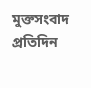মুক্তসংবাদ প্রতিদিন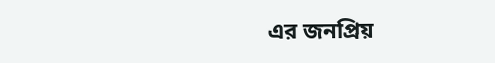এর জনপ্রিয়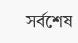সর্বশেষ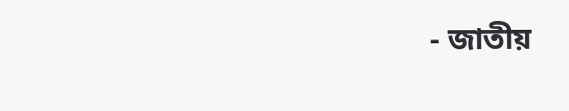- জাতীয়